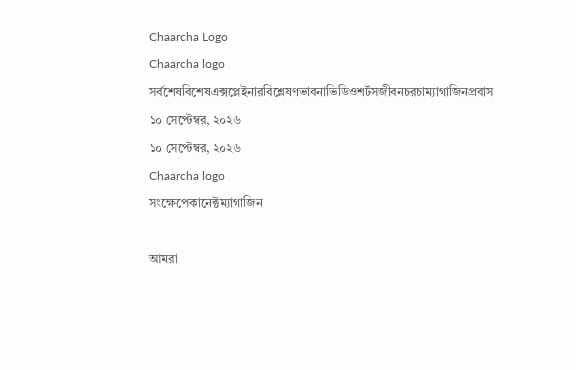Chaarcha Logo
Chaarcha logo
সর্বশেষবিশেষএক্সপ্লেইনারবিশ্লেষণভাবনাভিডিওশর্টসজীবনচরচাম্যাগাজিনপ্রবাস
১০ সেপ্টেম্বর, ২০২৬
১০ সেপ্টেম্বর, ২০২৬
Chaarcha logo
সংক্ষেপেকানেক্টম্যাগাজিন

আমরা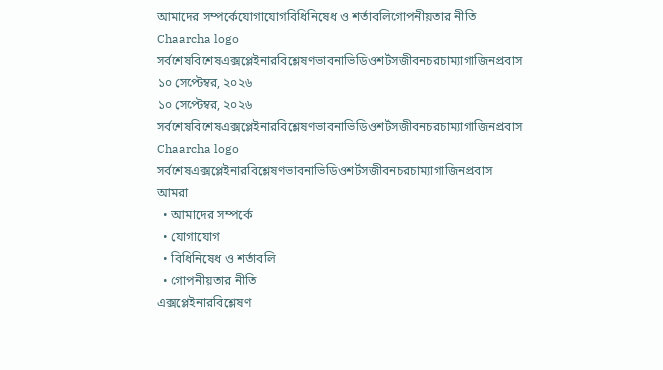আমাদের সম্পর্কেযোগাযোগবিধিনিষেধ ও শর্তাবলিগোপনীয়তার নীতি
Chaarcha logo
সর্বশেষবিশেষএক্সপ্লেইনারবিশ্লেষণভাবনাভিডিওশর্টসজীবনচরচাম্যাগাজিনপ্রবাস
১০ সেপ্টেম্বর, ২০২৬
১০ সেপ্টেম্বর, ২০২৬
সর্বশেষবিশেষএক্সপ্লেইনারবিশ্লেষণভাবনাভিডিওশর্টসজীবনচরচাম্যাগাজিনপ্রবাস
Chaarcha logo
সর্বশেষএক্সপ্লেইনারবিশ্লেষণভাবনাভিডিওশর্টসজীবনচরচাম্যাগাজিনপ্রবাস
আমরা
  • আমাদের সম্পর্কে
  • যোগাযোগ
  • বিধিনিষেধ ও শর্তাবলি
  • গোপনীয়তার নীতি
এক্সপ্লেইনারবিশ্লেষণ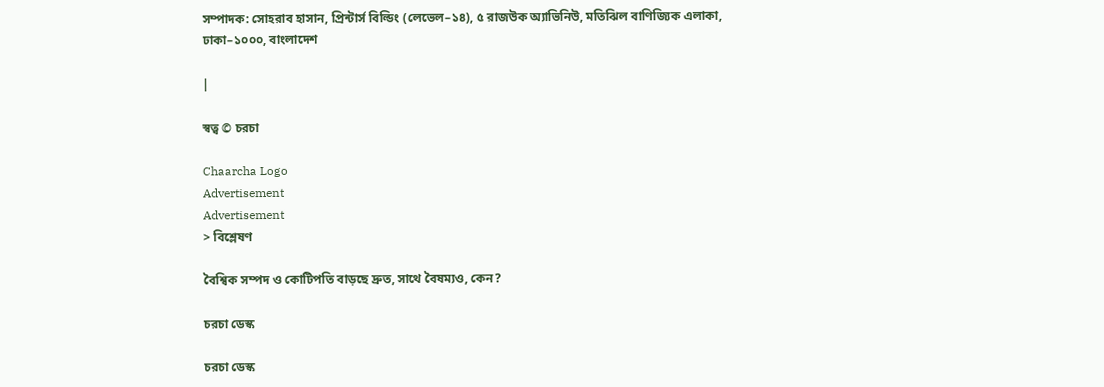সম্পাদক: সোহরাব হাসান, প্রিন্টার্স বিল্ডিং (লেভেল–১৪), ৫ রাজউক অ্যাভিনিউ, মতিঝিল বাণিজ্যিক এলাকা, ঢাকা–১০০০, বাংলাদেশ

|

স্বত্ব © চরচা

Chaarcha Logo
Advertisement
Advertisement
> বিশ্লেষণ

বৈশ্বিক সম্পদ ও কোটিপতি বাড়ছে দ্রুত, সাথে বৈষম্যও, কেন?

চরচা ডেস্ক

চরচা ডেস্ক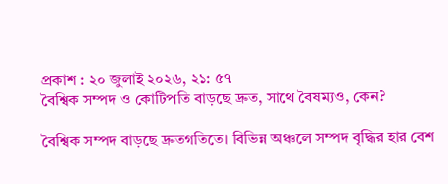প্রকাশ : ২০ জুলাই ২০২৬, ২১: ৫৭
বৈশ্বিক সম্পদ ও কোটিপতি বাড়ছে দ্রুত, সাথে বৈষম্যও, কেন?

বৈশ্বিক সম্পদ বাড়ছে দ্রুতগতিতে। বিভিন্ন অঞ্চলে সম্পদ বৃদ্ধির হার বেশ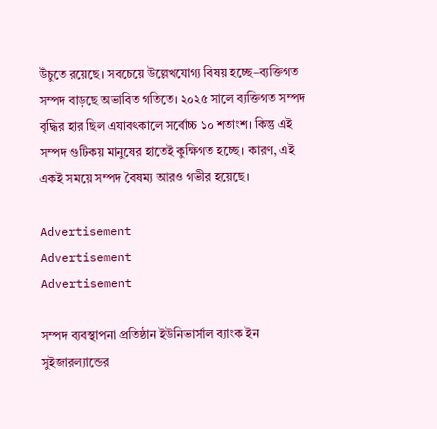উঁচুতে রয়েছে। সবচেয়ে উল্লেখযোগ্য বিষয় হচ্ছে–ব্যক্তিগত সম্পদ বাড়ছে অভাবিত গতিতে। ২০২৫ সালে ব্যক্তিগত সম্পদ বৃদ্ধির হার ছিল এযাবৎকালে সর্বোচ্চ ১০ শতাংশ। কিন্তু এই সম্পদ গুটিকয় মানুষের হাতেই কুক্ষিগত হচ্ছে। কারণ, এই একই সময়ে সম্পদ বৈষম্য আরও গভীর হয়েছে।

Advertisement
Advertisement
Advertisement

সম্পদ ব্যবস্থাপনা প্রতিষ্ঠান ইউনিভার্সাল ব্যাংক ইন সুইজারল্যান্ডের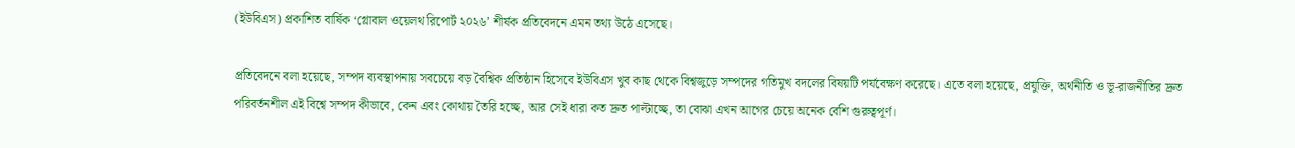(ইউবিএস) প্রকাশিত বার্ষিক ‘গ্লোবাল ওয়েলথ রিপোর্ট ২০২৬’ শীর্ষক প্রতিবেদনে এমন তথ্য উঠে এসেছে।

প্রতিবেদনে বলা হয়েছে, সম্পদ ব্যবস্থাপনায় সবচেয়ে বড় বৈশ্বিক প্রতিষ্ঠান হিসেবে ইউবিএস খুব কাছ থেকে বিশ্বজুড়ে সম্পদের গতিমুখ বদলের বিষয়টি পর্যবেক্ষণ করেছে। এতে বলা হয়েছে, প্রযুক্তি, অর্থনীতি ও ভূ-রাজনীতির দ্রুত পরিবর্তনশীল এই বিশ্বে সম্পদ কীভাবে, কেন এবং কোথায় তৈরি হচ্ছে, আর সেই ধারা কত দ্রুত পাল্টাচ্ছে, তা বোঝা এখন আগের চেয়ে অনেক বেশি গুরুত্বপূর্ণ।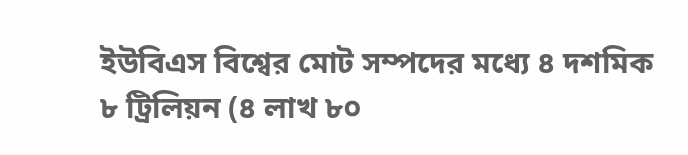ইউবিএস বিশ্বের মোট সম্পদের মধ্যে ৪ দশমিক ৮ ট্রিলিয়ন (৪ লাখ ৮০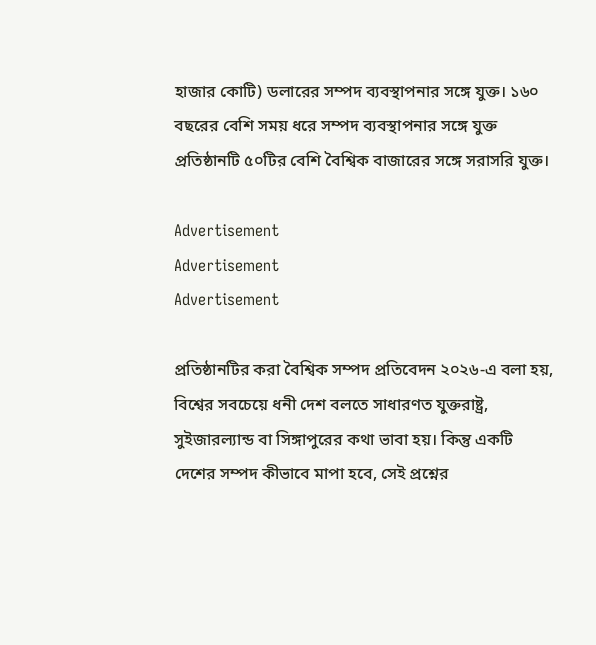হাজার কোটি) ডলারের সম্পদ ব্যবস্থাপনার সঙ্গে যুক্ত। ১৬০ বছরের বেশি সময় ধরে সম্পদ ব্যবস্থাপনার সঙ্গে যুক্ত প্রতিষ্ঠানটি ৫০টির বেশি বৈশ্বিক বাজারের সঙ্গে সরাসরি যুক্ত।

Advertisement
Advertisement
Advertisement

প্রতিষ্ঠানটির করা বৈশ্বিক সম্পদ প্রতিবেদন ২০২৬-এ বলা হয়, বিশ্বের সবচেয়ে ধনী দেশ বলতে সাধারণত যুক্তরাষ্ট্র, সুইজারল্যান্ড বা সিঙ্গাপুরের কথা ভাবা হয়। কিন্তু একটি দেশের সম্পদ কীভাবে মাপা হবে, সেই প্রশ্নের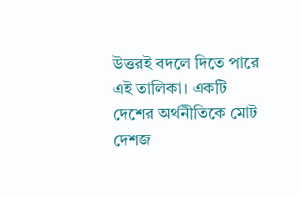উত্তরই বদলে দিতে পারে এই তালিকা। একটি দেশের অর্থনীতিকে মোট দেশজ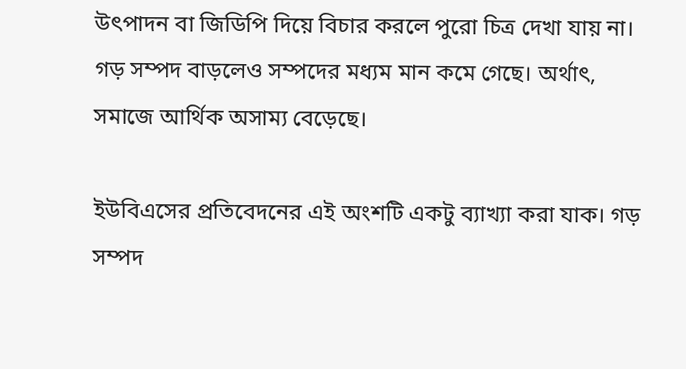উৎপাদন বা জিডিপি দিয়ে বিচার করলে পুরো চিত্র দেখা যায় না। গড় সম্পদ বাড়লেও সম্পদের মধ্যম মান কমে গেছে। অর্থাৎ, সমাজে আর্থিক অসাম্য বেড়েছে।

ইউবিএসের প্রতিবেদনের এই অংশটি একটু ব্যাখ্যা করা যাক। গড় সম্পদ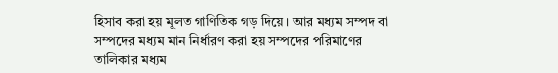হিসাব করা হয় মূলত গাণিতিক গড় দিয়ে। আর মধ্যম সম্পদ বা সম্পদের মধ্যম মান নির্ধারণ করা হয় সম্পদের পরিমাণের তালিকার মধ্যম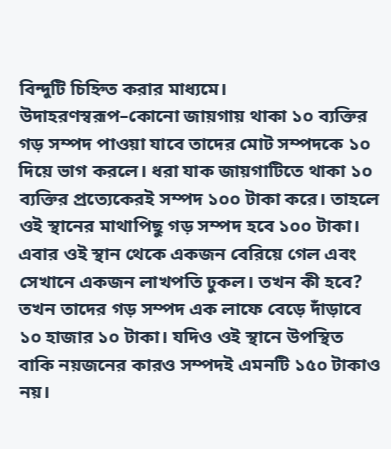বিন্দুটি চিহ্নিত করার মাধ্যমে। উদাহরণস্বরূপ–কোনো জায়গায় থাকা ১০ ব্যক্তির গড় সম্পদ পাওয়া যাবে তাদের মোট সম্পদকে ১০ দিয়ে ভাগ করলে। ধরা যাক জায়গাটিতে থাকা ১০ ব্যক্তির প্রত্যেকেরই সম্পদ ১০০ টাকা করে। তাহলে ওই স্থানের মাথাপিছু গড় সম্পদ হবে ১০০ টাকা। এবার ওই স্থান থেকে একজন বেরিয়ে গেল এবং সেখানে একজন লাখপতি ঢুকল। তখন কী হবে? তখন তাদের গড় সম্পদ এক লাফে বেড়ে দাঁড়াবে ১০ হাজার ১০ টাকা। যদিও ওই স্থানে উপস্থিত বাকি নয়জনের কারও সম্পদই এমনটি ১৫০ টাকাও নয়।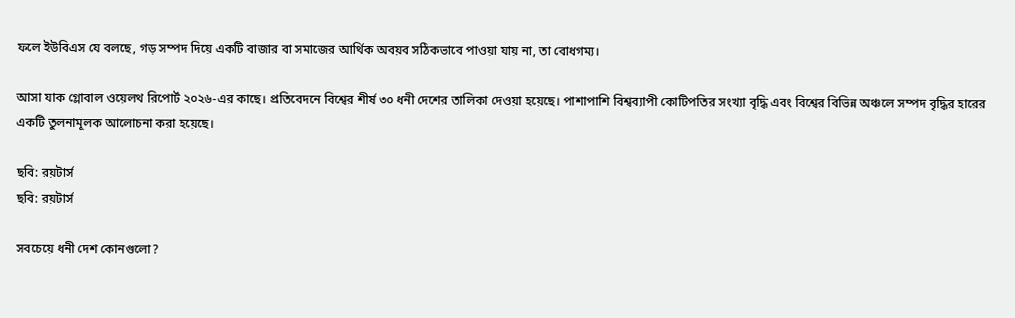ফলে ইউবিএস যে বলছে, গড় সম্পদ দিয়ে একটি বাজার বা সমাজের আর্থিক অবয়ব সঠিকভাবে পাওয়া যায় না, তা বোধগম্য।

আসা যাক গ্লোবাল ওয়েলথ রিপোর্ট ২০২৬-এর কাছে। প্রতিবেদনে বিশ্বের শীর্ষ ৩০ ধনী দেশের তালিকা দেওয়া হয়েছে। পাশাপাশি বিশ্বব্যাপী কোটিপতির সংখ্যা বৃদ্ধি এবং বিশ্বের বিভিন্ন অঞ্চলে সম্পদ বৃদ্ধির হারের একটি তুলনামূলক আলোচনা করা হয়েছে।

ছবি: রয়টার্স
ছবি: রয়টার্স

সবচেয়ে ধনী দেশ কোনগুলো?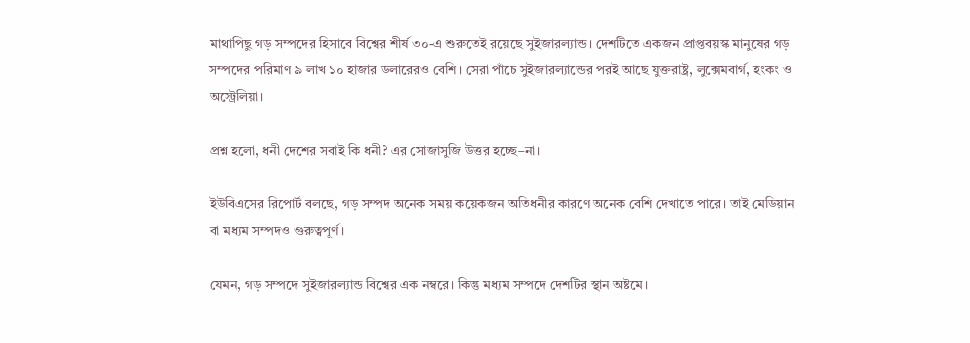মাথাপিছু গড় সম্পদের হিসাবে বিশ্বের শীর্ষ ৩০-এ শুরুতেই রয়েছে সুইজারল্যান্ড। দেশটিতে একজন প্রাপ্তবয়স্ক মানুষের গড় সম্পদের পরিমাণ ৯ লাখ ১০ হাজার ডলারেরও বেশি। সেরা পাঁচে সুইজারল্যান্ডের পরই আছে যুক্তরাষ্ট্র, লুক্সেমবার্গ, হংকং ও অস্ট্রেলিয়া।

প্রশ্ন হলো, ধনী দেশের সবাই কি ধনী? এর সোজাসুজি উত্তর হচ্ছে–না।

ইউবিএসের রিপোর্ট বলছে, গড় সম্পদ অনেক সময় কয়েকজন অতিধনীর কারণে অনেক বেশি দেখাতে পারে। তাই মেডিয়ান বা মধ্যম সম্পদও গুরুত্বপূর্ণ।

যেমন, গড় সম্পদে সুইজারল্যান্ড বিশ্বের এক নম্বরে। কিন্তু মধ্যম সম্পদে দেশটির স্থান অষ্টমে।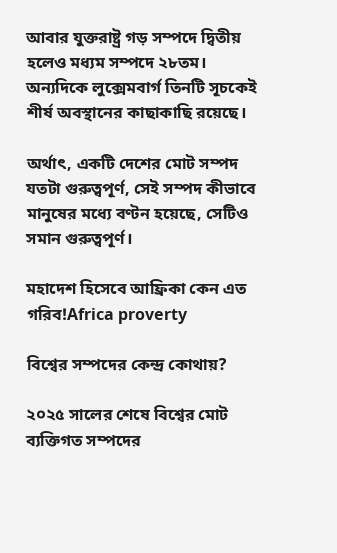আবার যুক্তরাষ্ট্র গড় সম্পদে দ্বিতীয় হলেও মধ্যম সম্পদে ২৮তম। অন্যদিকে লুক্সেমবার্গ তিনটি সূচকেই শীর্ষ অবস্থানের কাছাকাছি রয়েছে।

অর্থাৎ, একটি দেশের মোট সম্পদ যতটা গুরুত্বপূর্ণ, সেই সম্পদ কীভাবে মানুষের মধ্যে বণ্টন হয়েছে, সেটিও সমান গুরুত্বপূর্ণ।

মহাদেশ হিসেবে আফ্রিকা কেন এত গরিব!Africa proverty

বিশ্বের সম্পদের কেন্দ্র কোথায়?

২০২৫ সালের শেষে বিশ্বের মোট ব্যক্তিগত সম্পদের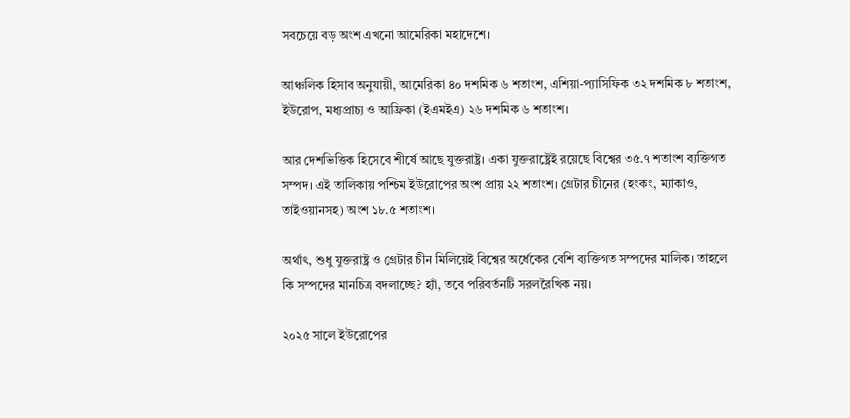সবচেয়ে বড় অংশ এখনো আমেরিকা মহাদেশে।

আঞ্চলিক হিসাব অনুযায়ী, আমেরিকা ৪০ দশমিক ৬ শতাংশ, এশিয়া-প্যাসিফিক ৩২ দশমিক ৮ শতাংশ, ইউরোপ, মধ্যপ্রাচ্য ও আফ্রিকা (ইএমইএ) ২৬ দশমিক ৬ শতাংশ।

আর দেশভিত্তিক হিসেবে শীর্ষে আছে যুক্তরাষ্ট্র। একা যুক্তরাষ্ট্রেই রয়েছে বিশ্বের ৩৫.৭ শতাংশ ব্যক্তিগত সম্পদ। এই তালিকায় পশ্চিম ইউরোপের অংশ প্রায় ২২ শতাংশ। গ্রেটার চীনের (হংকং, ম্যাকাও, তাইওয়ানসহ) অংশ ১৮.৫ শতাংশ।

অর্থাৎ, শুধু যুক্তরাষ্ট্র ও গ্রেটার চীন মিলিয়েই বিশ্বের অর্ধেকের বেশি ব্যক্তিগত সম্পদের মালিক। তাহলে কি সম্পদের মানচিত্র বদলাচ্ছে? হ্যাঁ, তবে পরিবর্তনটি সরলরৈখিক নয়।

২০২৫ সালে ইউরোপের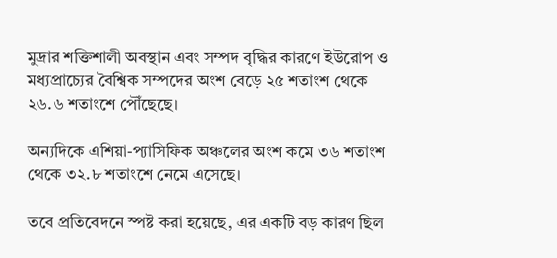মুদ্রার শক্তিশালী অবস্থান এবং সম্পদ বৃদ্ধির কারণে ইউরোপ ও মধ্যপ্রাচ্যের বৈশ্বিক সম্পদের অংশ বেড়ে ২৫ শতাংশ থেকে ২৬.৬ শতাংশে পৌঁছেছে।

অন্যদিকে এশিয়া-প্যাসিফিক অঞ্চলের অংশ কমে ৩৬ শতাংশ থেকে ৩২.৮ শতাংশে নেমে এসেছে।

তবে প্রতিবেদনে স্পষ্ট করা হয়েছে, এর একটি বড় কারণ ছিল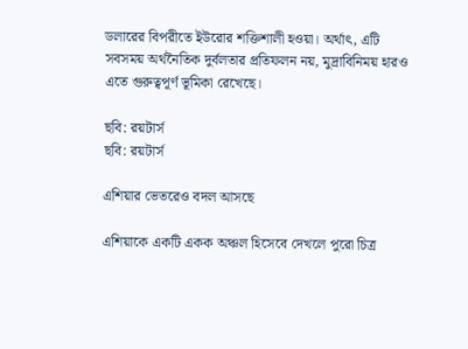ডলারের বিপরীতে ইউরোর শক্তিশালী হওয়া। অর্থাৎ, এটি সবসময় অর্থনৈতিক দুর্বলতার প্রতিফলন নয়, মুদ্রাবিনিময় হারও এতে গুরুত্বপূর্ণ ভূমিকা রেখেছে।

ছবি: রয়টার্স
ছবি: রয়টার্স

এশিয়ার ভেতরেও বদল আসছে

এশিয়াকে একটি একক অঞ্চল হিসেবে দেখলে পুরো চিত্র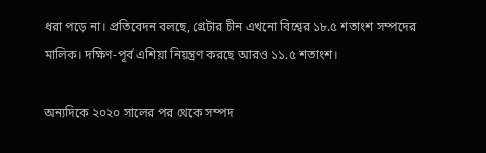ধরা পড়ে না। প্রতিবেদন বলছে, গ্রেটার চীন এখনো বিশ্বের ১৮.৫ শতাংশ সম্পদের মালিক। দক্ষিণ-পূর্ব এশিয়া নিয়ন্ত্রণ করছে আরও ১১.৫ শতাংশ।

অন্যদিকে ২০২০ সালের পর থেকে সম্পদ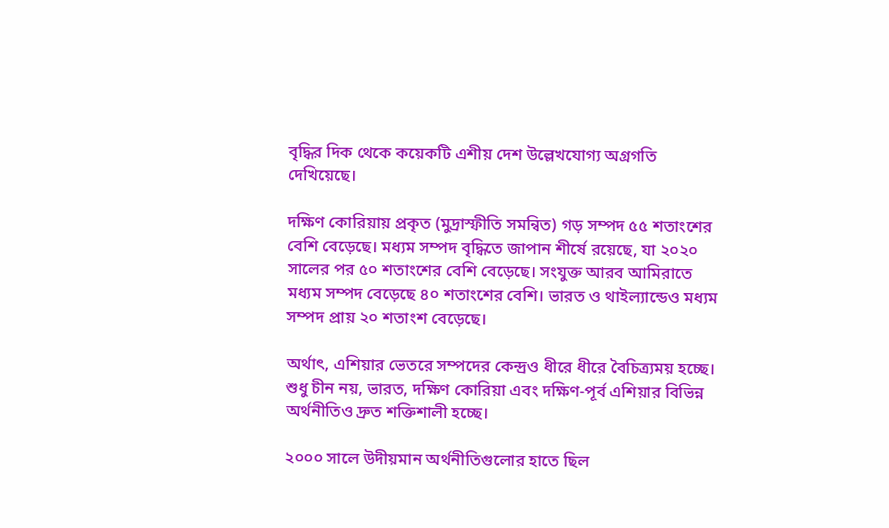বৃদ্ধির দিক থেকে কয়েকটি এশীয় দেশ উল্লেখযোগ্য অগ্রগতি দেখিয়েছে।

দক্ষিণ কোরিয়ায় প্রকৃত (মুদ্রাস্ফীতি সমন্বিত) গড় সম্পদ ৫৫ শতাংশের বেশি বেড়েছে। মধ্যম সম্পদ বৃদ্ধিতে জাপান শীর্ষে রয়েছে, যা ২০২০ সালের পর ৫০ শতাংশের বেশি বেড়েছে। সংযুক্ত আরব আমিরাতে মধ্যম সম্পদ বেড়েছে ৪০ শতাংশের বেশি। ভারত ও থাইল্যান্ডেও মধ্যম সম্পদ প্রায় ২০ শতাংশ বেড়েছে।

অর্থাৎ, এশিয়ার ভেতরে সম্পদের কেন্দ্রও ধীরে ধীরে বৈচিত্র্যময় হচ্ছে। শুধু চীন নয়, ভারত, দক্ষিণ কোরিয়া এবং দক্ষিণ-পূর্ব এশিয়ার বিভিন্ন অর্থনীতিও দ্রুত শক্তিশালী হচ্ছে।

২০০০ সালে উদীয়মান অর্থনীতিগুলোর হাতে ছিল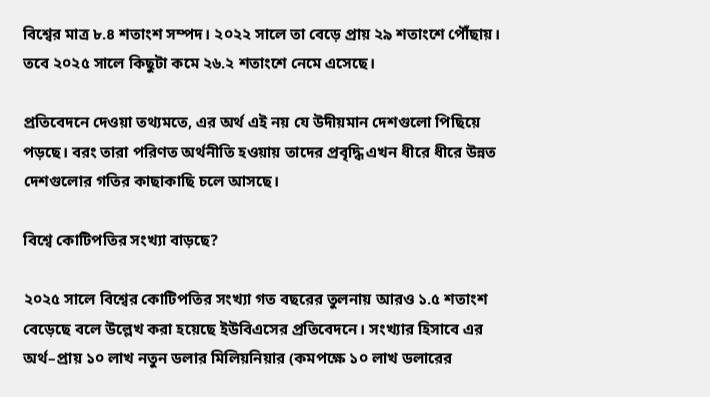বিশ্বের মাত্র ৮.৪ শতাংশ সম্পদ। ২০২২ সালে তা বেড়ে প্রায় ২৯ শতাংশে পৌঁছায়। তবে ২০২৫ সালে কিছুটা কমে ২৬.২ শতাংশে নেমে এসেছে।

প্রতিবেদনে দেওয়া তথ্যমতে, এর অর্থ এই নয় যে উদীয়মান দেশগুলো পিছিয়ে পড়ছে। বরং তারা পরিণত অর্থনীতি হওয়ায় তাদের প্রবৃদ্ধি এখন ধীরে ধীরে উন্নত দেশগুলোর গতির কাছাকাছি চলে আসছে।

বিশ্বে কোটিপতির সংখ্যা বাড়ছে?

২০২৫ সালে বিশ্বের কোটিপতির সংখ্যা গত বছরের তুলনায় আরও ১.৫ শতাংশ বেড়েছে বলে উল্লেখ করা হয়েছে ইউবিএসের প্রতিবেদনে। সংখ্যার হিসাবে এর অর্থ–প্রায় ১০ লাখ নতুন ডলার মিলিয়নিয়ার (কমপক্ষে ১০ লাখ ডলারের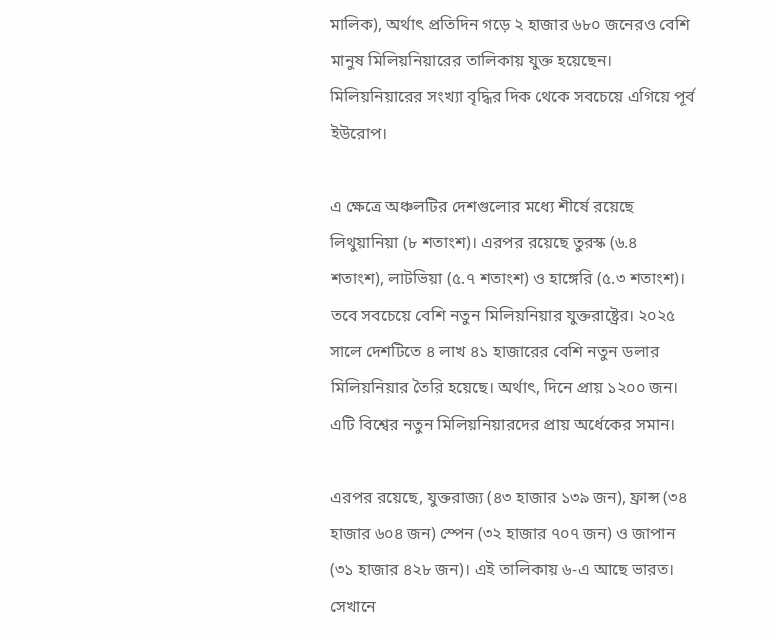মালিক), অর্থাৎ প্রতিদিন গড়ে ২ হাজার ৬৮০ জনেরও বেশি মানুষ মিলিয়নিয়ারের তালিকায় যুক্ত হয়েছেন। মিলিয়নিয়ারের সংখ্যা বৃদ্ধির দিক থেকে সবচেয়ে এগিয়ে পূর্ব ইউরোপ।

এ ক্ষেত্রে অঞ্চলটির দেশগুলোর মধ্যে শীর্ষে রয়েছে লিথুয়ানিয়া (৮ শতাংশ)। এরপর রয়েছে তুরস্ক (৬.৪ শতাংশ), লাটভিয়া (৫.৭ শতাংশ) ও হাঙ্গেরি (৫.৩ শতাংশ)। তবে সবচেয়ে বেশি নতুন মিলিয়নিয়ার যুক্তরাষ্ট্রের। ২০২৫ সালে দেশটিতে ৪ লাখ ৪১ হাজারের বেশি নতুন ডলার মিলিয়নিয়ার তৈরি হয়েছে। অর্থাৎ, দিনে প্রায় ১২০০ জন। এটি বিশ্বের নতুন মিলিয়নিয়ারদের প্রায় অর্ধেকের সমান।

এরপর রয়েছে, যুক্তরাজ্য (৪৩ হাজার ১৩৯ জন), ফ্রান্স (৩৪ হাজার ৬০৪ জন) স্পেন (৩২ হাজার ৭০৭ জন) ও জাপান (৩১ হাজার ৪২৮ জন)। এই তালিকায় ৬-এ আছে ভারত। সেখানে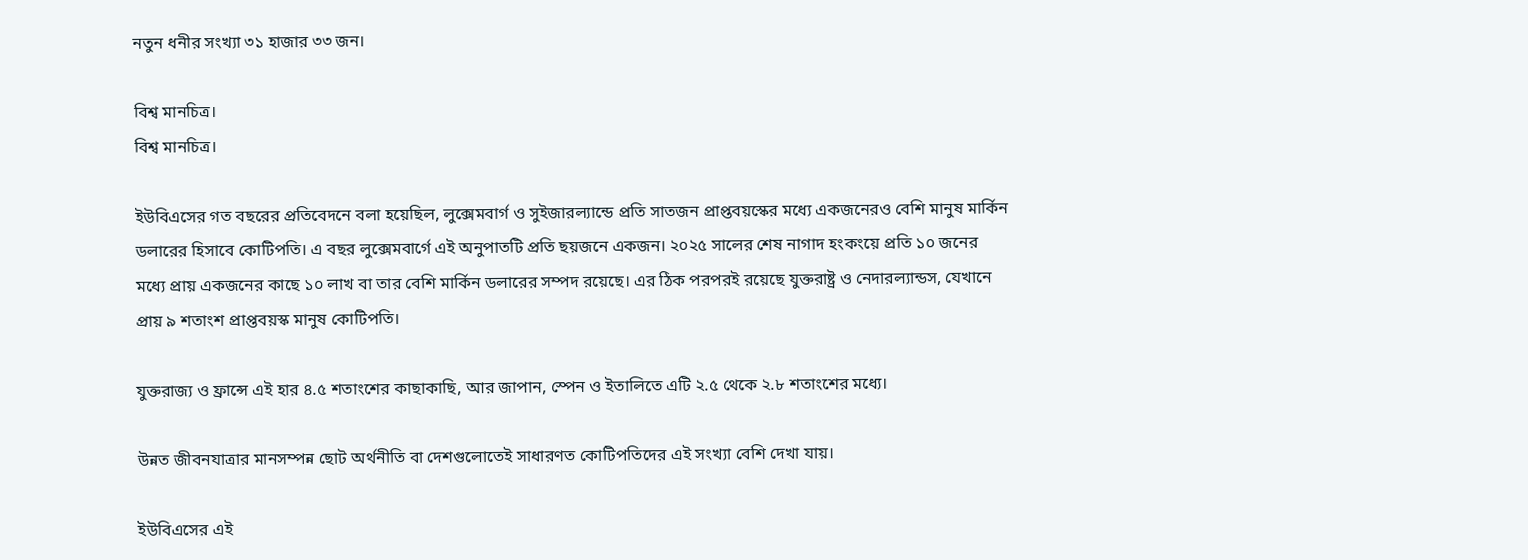নতুন ধনীর সংখ্যা ৩১ হাজার ৩৩ জন।

বিশ্ব মানচিত্র।
বিশ্ব মানচিত্র।

ইউবিএসের গত বছরের প্রতিবেদনে বলা হয়েছিল, লুক্সেমবার্গ ও সুইজারল্যান্ডে প্রতি সাতজন প্রাপ্তবয়স্কের মধ্যে একজনেরও বেশি মানুষ মার্কিন ডলারের হিসাবে কোটিপতি। এ বছর লুক্সেমবার্গে এই অনুপাতটি প্রতি ছয়জনে একজন। ২০২৫ সালের শেষ নাগাদ হংকংয়ে প্রতি ১০ জনের মধ্যে প্রায় একজনের কাছে ১০ লাখ বা তার বেশি মার্কিন ডলারের সম্পদ রয়েছে। এর ঠিক পরপরই রয়েছে যুক্তরাষ্ট্র ও নেদারল্যান্ডস, যেখানে প্রায় ৯ শতাংশ প্রাপ্তবয়স্ক মানুষ কোটিপতি।

যুক্তরাজ্য ও ফ্রান্সে এই হার ৪.৫ শতাংশের কাছাকাছি, আর জাপান, স্পেন ও ইতালিতে এটি ২.৫ থেকে ২.৮ শতাংশের মধ্যে।

উন্নত জীবনযাত্রার মানসম্পন্ন ছোট অর্থনীতি বা দেশগুলোতেই সাধারণত কোটিপতিদের এই সংখ্যা বেশি দেখা যায়।

ইউবিএসের এই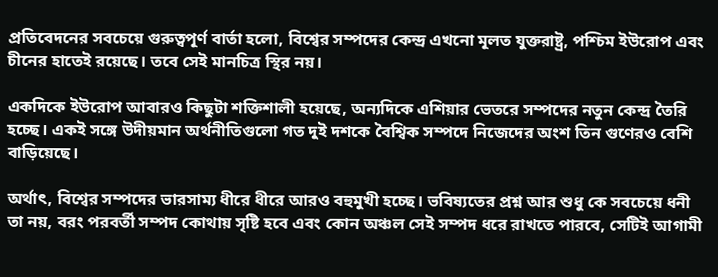প্রতিবেদনের সবচেয়ে গুরুত্বপূর্ণ বার্তা হলো, বিশ্বের সম্পদের কেন্দ্র এখনো মূলত যুক্তরাষ্ট্র, পশ্চিম ইউরোপ এবং চীনের হাতেই রয়েছে। তবে সেই মানচিত্র স্থির নয়।

একদিকে ইউরোপ আবারও কিছুটা শক্তিশালী হয়েছে, অন্যদিকে এশিয়ার ভেতরে সম্পদের নতুন কেন্দ্র তৈরি হচ্ছে। একই সঙ্গে উদীয়মান অর্থনীতিগুলো গত দুই দশকে বৈশ্বিক সম্পদে নিজেদের অংশ তিন গুণেরও বেশি বাড়িয়েছে।

অর্থাৎ, বিশ্বের সম্পদের ভারসাম্য ধীরে ধীরে আরও বহুমুখী হচ্ছে। ভবিষ্যতের প্রশ্ন আর শুধু কে সবচেয়ে ধনী তা নয়, বরং পরবর্তী সম্পদ কোথায় সৃষ্টি হবে এবং কোন অঞ্চল সেই সম্পদ ধরে রাখতে পারবে, সেটিই আগামী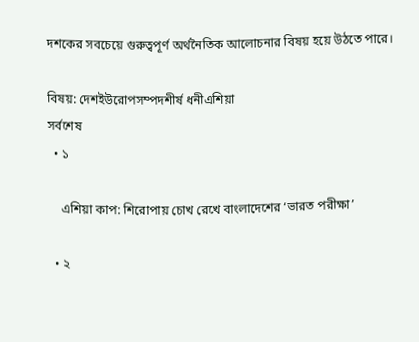দশকের সবচেয়ে গুরুত্বপূর্ণ অর্থনৈতিক আলোচনার বিষয় হয়ে উঠতে পারে।

বিষয়: দেশইউরোপসম্পদশীর্ষ ধনীএশিয়া
সর্বশেষ
  • ১

    এশিয়া কাপ: শিরোপায় চোখ রেখে বাংলাদেশের ‘ভারত পরীক্ষা’

  • ২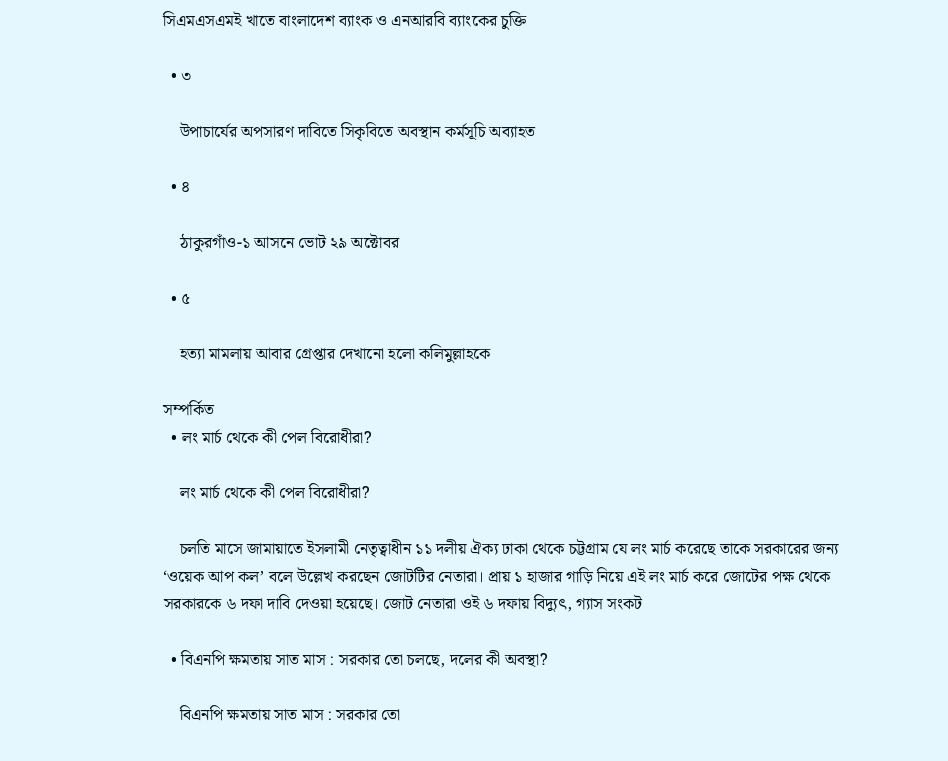সিএমএসএমই খাতে বাংলাদেশ ব্যাংক ও এনআরবি ব্যাংকের চুক্তি

  • ৩

    উপাচার্যের অপসারণ দাবিতে সিকৃবিতে অবস্থান কর্মসূচি অব্যাহত

  • ৪

    ঠাকুরগাঁও-১ আসনে ভোট ২৯ অক্টোবর

  • ৫

    হত্যা মামলায় আবার গ্রেপ্তার দেখানো হলো কলিমুল্লাহকে

সম্পর্কিত
  • লং মার্চ থেকে কী পেল বিরোধীরা?

    লং মার্চ থেকে কী পেল বিরোধীরা?

    চলতি মাসে জামায়াতে ইসলামী নেতৃত্বাধীন ১১ দলীয় ঐক্য ঢাকা থেকে চট্টগ্রাম যে লং মার্চ করেছে তাকে সরকারের জন্য ‘ওয়েক আপ কল’ বলে উল্লেখ করছেন জোটটির নেতারা। প্রায় ১ হাজার গাড়ি নিয়ে এই লং মার্চ করে জোটের পক্ষ থেকে সরকারকে ৬ দফা দাবি দেওয়া হয়েছে। জোট নেতারা ওই ৬ দফায় বিদ্যুৎ, গ্যাস সংকট

  • বিএনপি ক্ষমতায় সাত মাস : সরকার তো চলছে, দলের কী অবস্থা?

    বিএনপি ক্ষমতায় সাত মাস : সরকার তো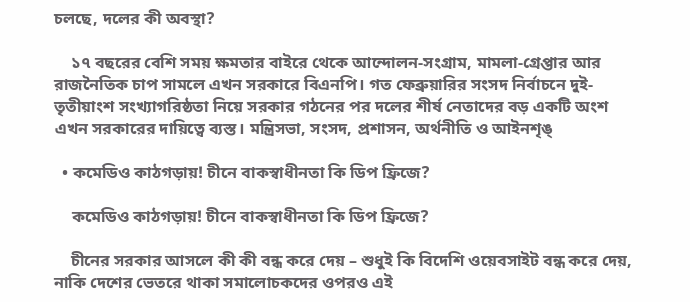চলছে, দলের কী অবস্থা?

    ১৭ বছরের বেশি সময় ক্ষমতার বাইরে থেকে আন্দোলন-সংগ্রাম, মামলা-গ্রেপ্তার আর রাজনৈতিক চাপ সামলে এখন সরকারে বিএনপি। গত ফেব্রুয়ারির সংসদ নির্বাচনে দুই-তৃতীয়াংশ সংখ্যাগরিষ্ঠতা নিয়ে সরকার গঠনের পর দলের শীর্ষ নেতাদের বড় একটি অংশ এখন সরকারের দায়িত্বে ব্যস্ত। মন্ত্রিসভা, সংসদ, প্রশাসন, অর্থনীতি ও আইনশৃঙ্

  • কমেডিও কাঠগড়ায়! চীনে বাকস্বাধীনতা কি ডিপ ফ্রিজে?

    কমেডিও কাঠগড়ায়! চীনে বাকস্বাধীনতা কি ডিপ ফ্রিজে?

    চীনের সরকার আসলে কী কী বন্ধ করে দেয় – শুধুই কি বিদেশি ওয়েবসাইট বন্ধ করে দেয়, নাকি দেশের ভেতরে থাকা সমালোচকদের ওপরও এই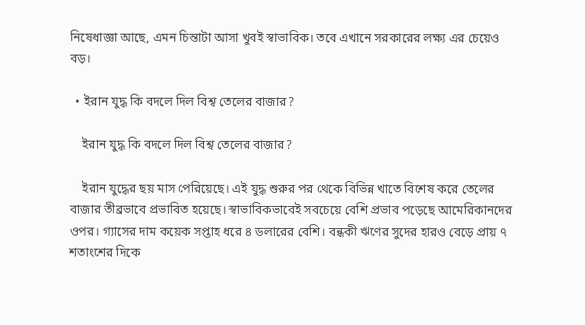নিষেধাজ্ঞা আছে, এমন চিন্তাটা আসা খুবই স্বাভাবিক। তবে এখানে সরকারের লক্ষ্য এর চেয়েও বড়।

  • ইরান যুদ্ধ কি বদলে দিল বিশ্ব তেলের বাজার?

    ইরান যুদ্ধ কি বদলে দিল বিশ্ব তেলের বাজার?

    ইরান যুদ্ধের ছয় মাস পেরিয়েছে। এই যুদ্ধ শুরুর পর থেকে বিভিন্ন খাতে বিশেষ করে তেলের বাজার তীব্রভাবে প্রভাবিত হয়েছে। স্বাভাবিকভাবেই সবচেয়ে বেশি প্রভাব পড়েছে আমেরিকানদের ওপর। গ্যাসের দাম কয়েক সপ্তাহ ধরে ৪ ডলারের বেশি। বন্ধকী ঋণের সুদের হারও বেড়ে প্রায় ৭ শতাংশের দিকে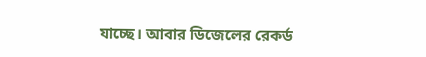যাচ্ছে। আবার ডিজেলের রেকর্ড